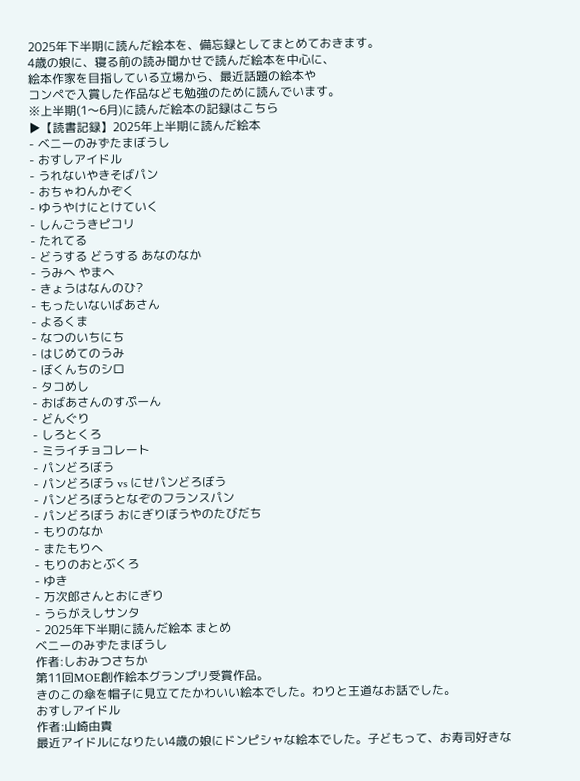2025年下半期に読んだ絵本を、備忘録としてまとめておきます。
4歳の娘に、寝る前の読み聞かせで読んだ絵本を中心に、
絵本作家を目指している立場から、最近話題の絵本や
コンペで入賞した作品なども勉強のために読んでいます。
※上半期(1〜6月)に読んだ絵本の記録はこちら
▶【読書記録】2025年上半期に読んだ絵本
- ベニーのみずたまぼうし
- おすしアイドル
- うれないやきそばパン
- おちゃわんかぞく
- ゆうやけにとけていく
- しんごうきピコリ
- たれてる
- どうする どうする あなのなか
- うみへ やまへ
- きょうはなんのひ?
- もったいないばあさん
- よるくま
- なつのいちにち
- はじめてのうみ
- ぼくんちのシロ
- タコめし
- おばあさんのすぷーん
- どんぐり
- しろとくろ
- ミライチョコレート
- パンどろぼう
- パンどろぼう vs にせパンどろぼう
- パンどろぼうとなぞのフランスパン
- パンどろぼう おにぎりぼうやのたびだち
- もりのなか
- またもりへ
- もりのおとぶくろ
- ゆき
- 万次郎さんとおにぎり
- うらがえしサンタ
- 2025年下半期に読んだ絵本 まとめ
ベニーのみずたまぼうし
作者:しおみつさちか
第11回MOE創作絵本グランプリ受賞作品。
きのこの傘を帽子に見立てたかわいい絵本でした。わりと王道なお話でした。
おすしアイドル
作者:山崎由貴
最近アイドルになりたい4歳の娘にドンピシャな絵本でした。子どもって、お寿司好きな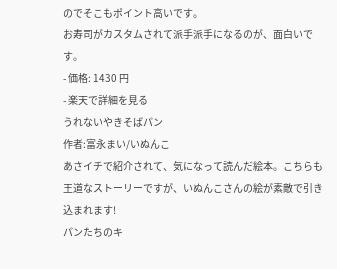のでそこもポイント高いです。
お寿司がカスタムされて派手派手になるのが、面白いです。
- 価格: 1430 円
- 楽天で詳細を見る
うれないやきそばパン
作者:富永まい/いぬんこ
あさイチで紹介されて、気になって読んだ絵本。こちらも王道なストーリーですが、いぬんこさんの絵が素敵で引き込まれます!
パンたちのキ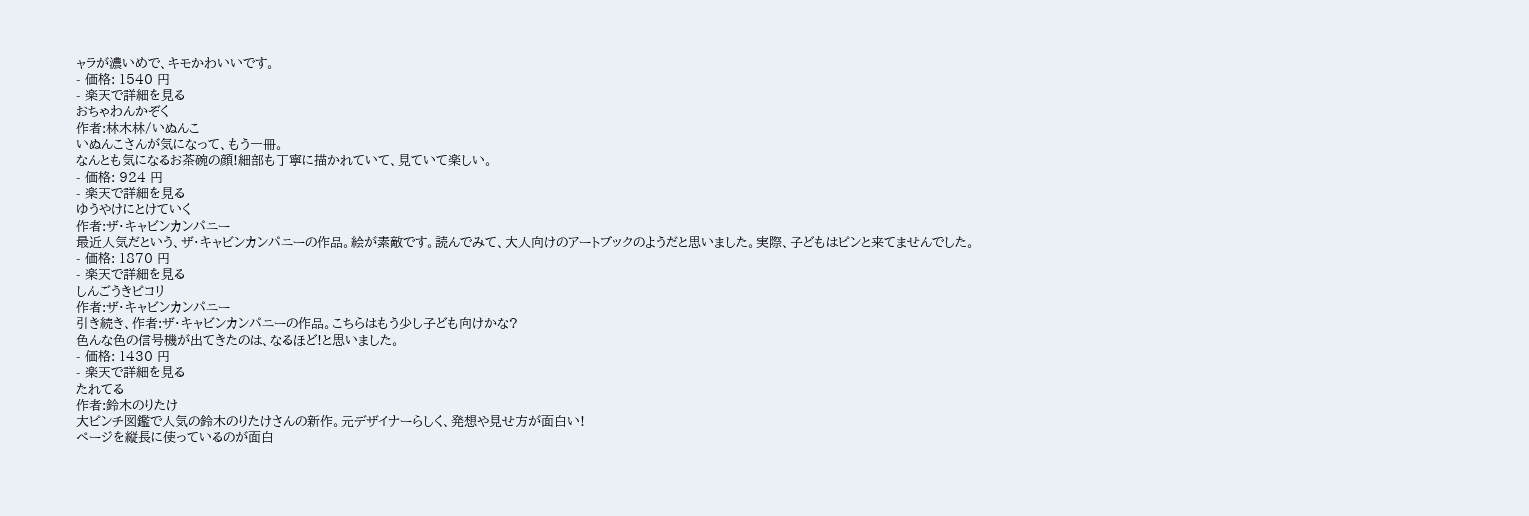ャラが濃いめで、キモかわいいです。
- 価格: 1540 円
- 楽天で詳細を見る
おちゃわんかぞく
作者:林木林/いぬんこ
いぬんこさんが気になって、もう一冊。
なんとも気になるお茶碗の顔!細部も丁寧に描かれていて、見ていて楽しい。
- 価格: 924 円
- 楽天で詳細を見る
ゆうやけにとけていく
作者:ザ・キャビンカンパニー
最近人気だという、ザ・キャビンカンパニーの作品。絵が素敵です。読んでみて、大人向けのアートブックのようだと思いました。実際、子どもはピンと来てませんでした。
- 価格: 1870 円
- 楽天で詳細を見る
しんごうきピコリ
作者:ザ・キャビンカンパニー
引き続き、作者:ザ・キャビンカンパニーの作品。こちらはもう少し子ども向けかな?
色んな色の信号機が出てきたのは、なるほど!と思いました。
- 価格: 1430 円
- 楽天で詳細を見る
たれてる
作者:鈴木のりたけ
大ピンチ図鑑で人気の鈴木のりたけさんの新作。元デザイナーらしく、発想や見せ方が面白い!
ページを縦長に使っているのが面白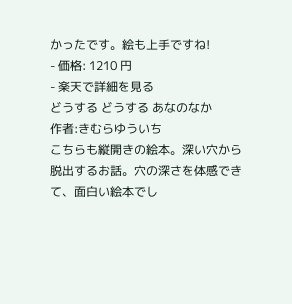かったです。絵も上手ですね!
- 価格: 1210 円
- 楽天で詳細を見る
どうする どうする あなのなか
作者:きむらゆういち
こちらも縦開きの絵本。深い穴から脱出するお話。穴の深さを体感できて、面白い絵本でし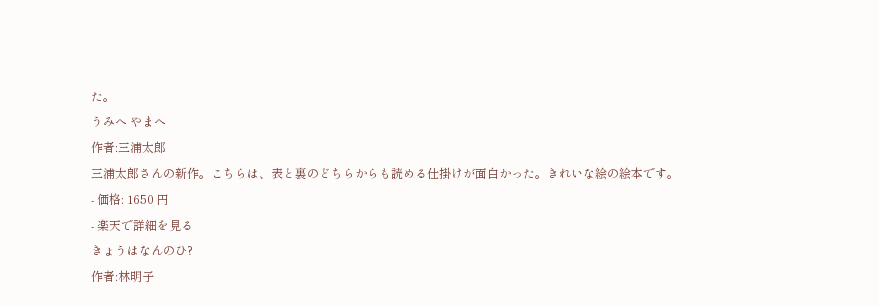た。
うみへ やまへ
作者:三浦太郎
三浦太郎さんの新作。こちらは、表と裏のどちらからも読める仕掛けが面白かった。きれいな絵の絵本です。
- 価格: 1650 円
- 楽天で詳細を見る
きょうはなんのひ?
作者:林明子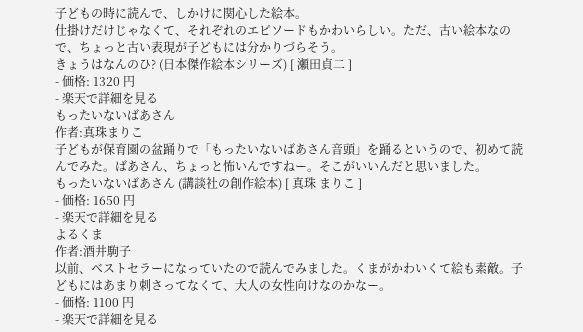子どもの時に読んで、しかけに関心した絵本。
仕掛けだけじゃなくて、それぞれのエピソードもかわいらしい。ただ、古い絵本なので、ちょっと古い表現が子どもには分かりづらそう。
きょうはなんのひ? (日本傑作絵本シリーズ) [ 瀬田貞二 ]
- 価格: 1320 円
- 楽天で詳細を見る
もったいないばあさん
作者:真珠まりこ
子どもが保育園の盆踊りで「もったいないばあさん音頭」を踊るというので、初めて読んでみた。ばあさん、ちょっと怖いんですねー。そこがいいんだと思いました。
もったいないばあさん (講談社の創作絵本) [ 真珠 まりこ ]
- 価格: 1650 円
- 楽天で詳細を見る
よるくま
作者:酒井駒子
以前、ベストセラーになっていたので読んでみました。くまがかわいくて絵も素敵。子どもにはあまり刺さってなくて、大人の女性向けなのかなー。
- 価格: 1100 円
- 楽天で詳細を見る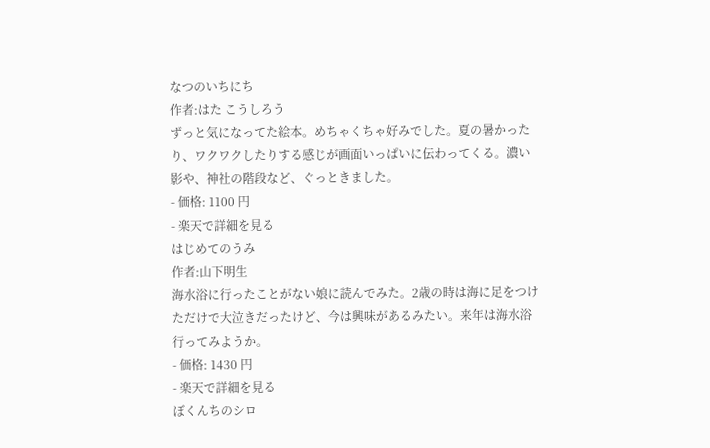なつのいちにち
作者:はた こうしろう
ずっと気になってた絵本。めちゃくちゃ好みでした。夏の暑かったり、ワクワクしたりする感じが画面いっぱいに伝わってくる。濃い影や、神社の階段など、ぐっときました。
- 価格: 1100 円
- 楽天で詳細を見る
はじめてのうみ
作者:山下明生
海水浴に行ったことがない娘に読んでみた。2歳の時は海に足をつけただけで大泣きだったけど、今は興味があるみたい。来年は海水浴行ってみようか。
- 価格: 1430 円
- 楽天で詳細を見る
ぼくんちのシロ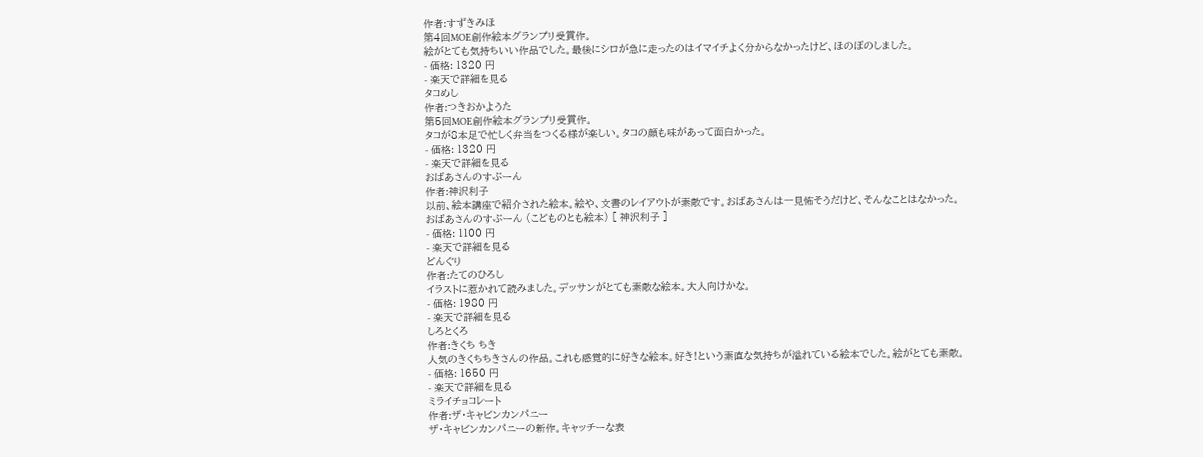作者:すずきみほ
第4回MOE創作絵本グランプリ受賞作。
絵がとても気持ちいい作品でした。最後にシロが急に走ったのはイマイチよく分からなかったけど、ほのぼのしました。
- 価格: 1320 円
- 楽天で詳細を見る
タコめし
作者:つきおかようた
第5回MOE創作絵本グランプリ受賞作。
タコが8本足で忙しく弁当をつくる様が楽しい。タコの顔も味があって面白かった。
- 価格: 1320 円
- 楽天で詳細を見る
おばあさんのすぷーん
作者:神沢利子
以前、絵本講座で紹介された絵本。絵や、文書のレイアウトが素敵です。おばあさんは一見怖そうだけど、そんなことはなかった。
おばあさんのすぷーん (こどものとも絵本) [ 神沢利子 ]
- 価格: 1100 円
- 楽天で詳細を見る
どんぐり
作者:たてのひろし
イラストに惹かれて読みました。デッサンがとても素敵な絵本。大人向けかな。
- 価格: 1980 円
- 楽天で詳細を見る
しろとくろ
作者:きくち ちき
人気のきくちちきさんの作品。これも感覚的に好きな絵本。好き!という素直な気持ちが溢れている絵本でした。絵がとても素敵。
- 価格: 1650 円
- 楽天で詳細を見る
ミライチョコレート
作者:ザ・キャビンカンパニー
ザ・キャビンカンパニーの新作。キャッチーな表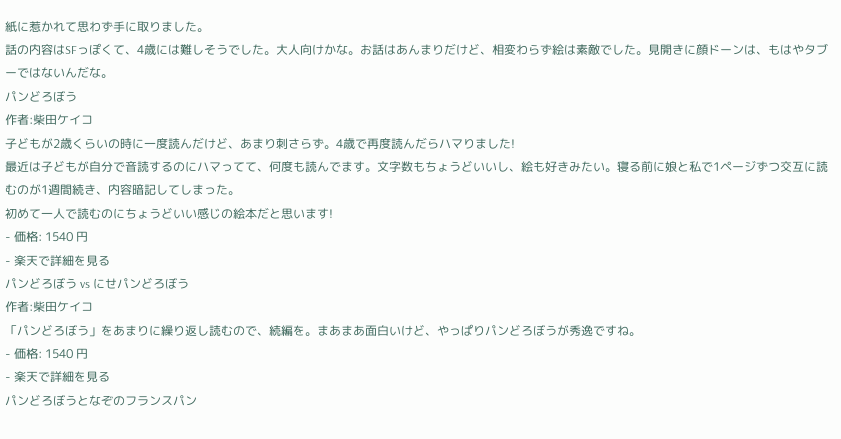紙に惹かれて思わず手に取りました。
話の内容はSFっぽくて、4歳には難しそうでした。大人向けかな。お話はあんまりだけど、相変わらず絵は素敵でした。見開きに顔ドーンは、もはやタブーではないんだな。
パンどろぼう
作者:柴田ケイコ
子どもが2歳くらいの時に一度読んだけど、あまり刺さらず。4歳で再度読んだらハマりました!
最近は子どもが自分で音読するのにハマってて、何度も読んでます。文字数もちょうどいいし、絵も好きみたい。寝る前に娘と私で1ページずつ交互に読むのが1週間続き、内容暗記してしまった。
初めて一人で読むのにちょうどいい感じの絵本だと思います!
- 価格: 1540 円
- 楽天で詳細を見る
パンどろぼう vs にせパンどろぼう
作者:柴田ケイコ
「パンどろぼう」をあまりに繰り返し読むので、続編を。まあまあ面白いけど、やっぱりパンどろぼうが秀逸ですね。
- 価格: 1540 円
- 楽天で詳細を見る
パンどろぼうとなぞのフランスパン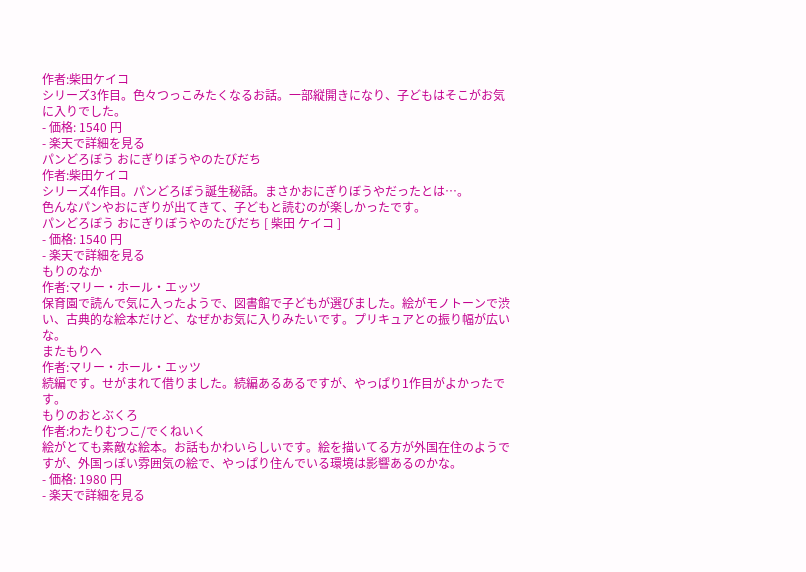作者:柴田ケイコ
シリーズ3作目。色々つっこみたくなるお話。一部縦開きになり、子どもはそこがお気に入りでした。
- 価格: 1540 円
- 楽天で詳細を見る
パンどろぼう おにぎりぼうやのたびだち
作者:柴田ケイコ
シリーズ4作目。パンどろぼう誕生秘話。まさかおにぎりぼうやだったとは…。
色んなパンやおにぎりが出てきて、子どもと読むのが楽しかったです。
パンどろぼう おにぎりぼうやのたびだち [ 柴田 ケイコ ]
- 価格: 1540 円
- 楽天で詳細を見る
もりのなか
作者:マリー・ホール・エッツ
保育園で読んで気に入ったようで、図書館で子どもが選びました。絵がモノトーンで渋い、古典的な絵本だけど、なぜかお気に入りみたいです。プリキュアとの振り幅が広いな。
またもりへ
作者:マリー・ホール・エッツ
続編です。せがまれて借りました。続編あるあるですが、やっぱり1作目がよかったです。
もりのおとぶくろ
作者:わたりむつこ/でくねいく
絵がとても素敵な絵本。お話もかわいらしいです。絵を描いてる方が外国在住のようですが、外国っぽい雰囲気の絵で、やっぱり住んでいる環境は影響あるのかな。
- 価格: 1980 円
- 楽天で詳細を見る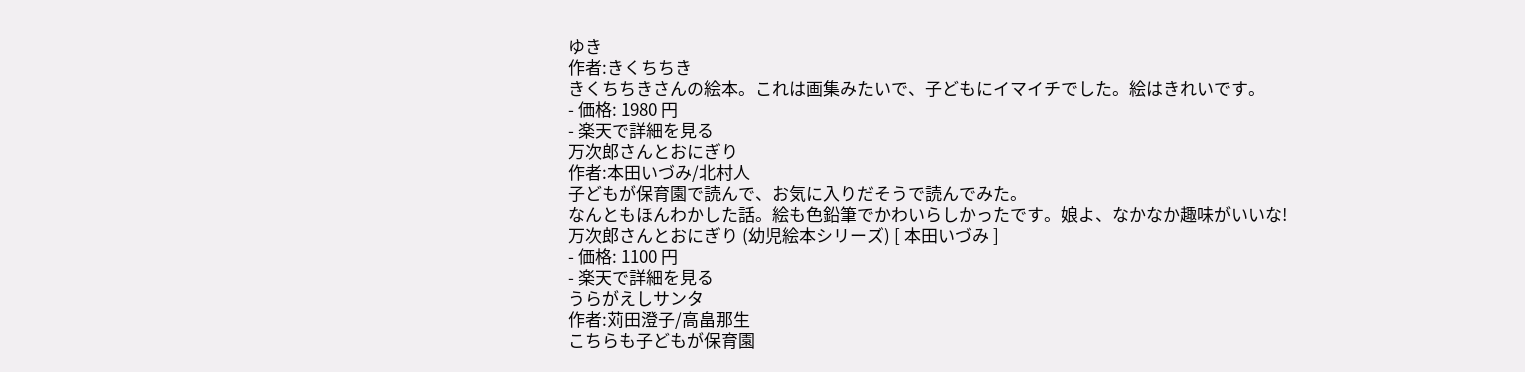ゆき
作者:きくちちき
きくちちきさんの絵本。これは画集みたいで、子どもにイマイチでした。絵はきれいです。
- 価格: 1980 円
- 楽天で詳細を見る
万次郎さんとおにぎり
作者:本田いづみ/北村人
子どもが保育園で読んで、お気に入りだそうで読んでみた。
なんともほんわかした話。絵も色鉛筆でかわいらしかったです。娘よ、なかなか趣味がいいな!
万次郎さんとおにぎり (幼児絵本シリーズ) [ 本田いづみ ]
- 価格: 1100 円
- 楽天で詳細を見る
うらがえしサンタ
作者:苅田澄子/高畠那生
こちらも子どもが保育園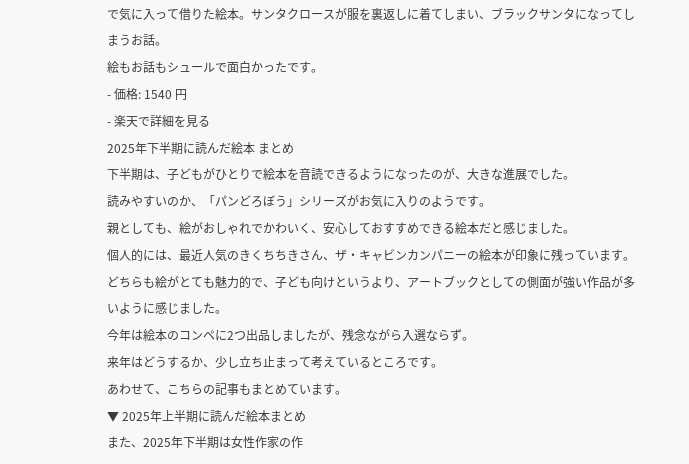で気に入って借りた絵本。サンタクロースが服を裏返しに着てしまい、ブラックサンタになってしまうお話。
絵もお話もシュールで面白かったです。
- 価格: 1540 円
- 楽天で詳細を見る
2025年下半期に読んだ絵本 まとめ
下半期は、子どもがひとりで絵本を音読できるようになったのが、大きな進展でした。
読みやすいのか、「パンどろぼう」シリーズがお気に入りのようです。
親としても、絵がおしゃれでかわいく、安心しておすすめできる絵本だと感じました。
個人的には、最近人気のきくちちきさん、ザ・キャビンカンパニーの絵本が印象に残っています。
どちらも絵がとても魅力的で、子ども向けというより、アートブックとしての側面が強い作品が多いように感じました。
今年は絵本のコンペに2つ出品しましたが、残念ながら入選ならず。
来年はどうするか、少し立ち止まって考えているところです。
あわせて、こちらの記事もまとめています。
▼ 2025年上半期に読んだ絵本まとめ
また、2025年下半期は女性作家の作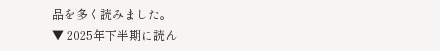品を多く読みました。
▼ 2025年下半期に読ん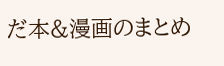だ本&漫画のまとめ